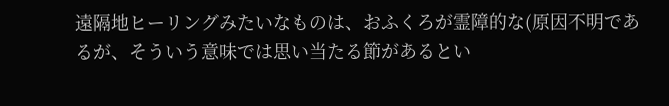遠隔地ヒーリングみたいなものは、おふくろが霊障的な(原因不明であるが、そういう意味では思い当たる節があるとい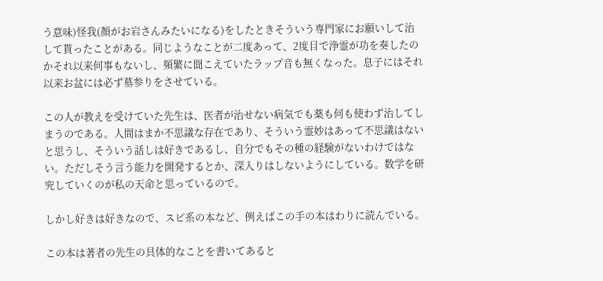う意味)怪我(顔がお岩さんみたいになる)をしたときそういう専門家にお願いして治して貰ったことがある。同じようなことが二度あって、2度目で浄霊が功を奏したのかそれ以来何事もないし、頻繁に聞こえていたラップ音も無くなった。息子にはそれ以来お盆には必ず墓参りをさせている。

この人が教えを受けていた先生は、医者が治せない病気でも薬も何も使わず治してしまうのである。人間はまか不思議な存在であり、そういう霊妙はあって不思議はないと思うし、そういう話しは好きであるし、自分でもその種の経験がないわけではない。ただしそう言う能力を開発するとか、深入りはしないようにしている。数学を研究していくのが私の天命と思っているので。

しかし好きは好きなので、スピ系の本など、例えばこの手の本はわりに読んでいる。

この本は著者の先生の具体的なことを書いてあると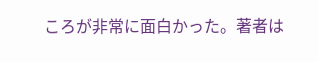ころが非常に面白かった。著者は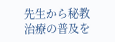先生から秘教治療の普及を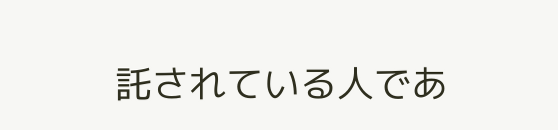託されている人であ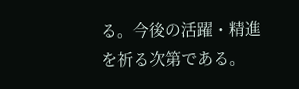る。今後の活躍・精進を祈る次第である。